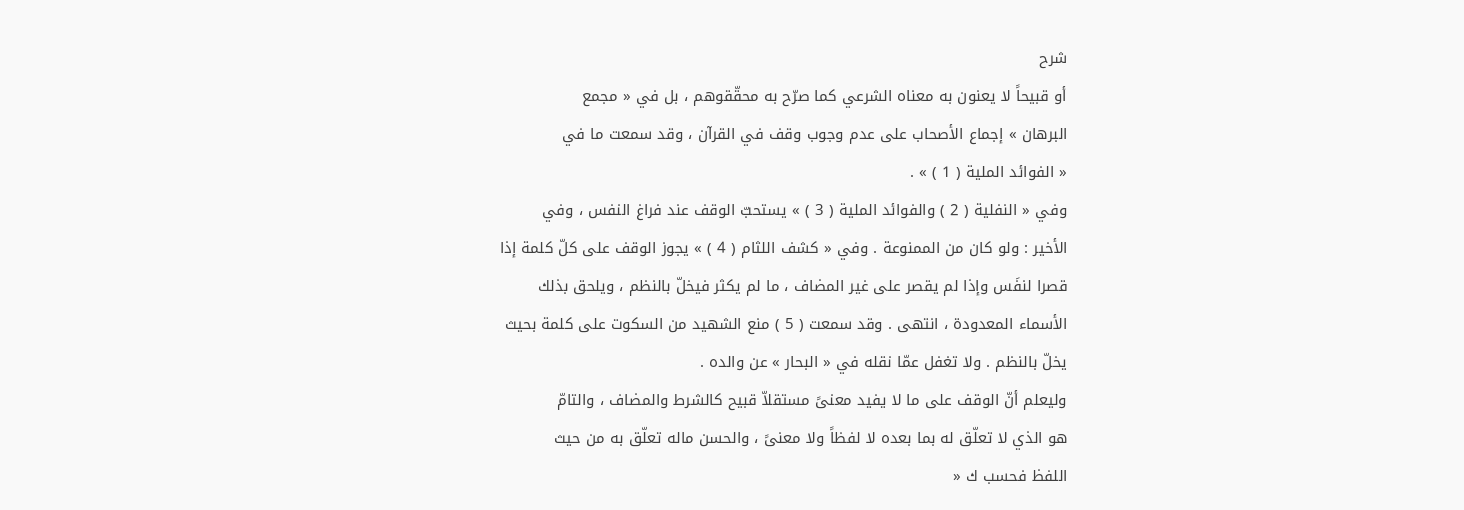شرح
أو قبيحاً لا يعنون به معناه الشرعي كما صرّح به محقّقوهم ، بل في « مجمع
البرهان » إجماع الأصحاب على عدم وجوب وقف في القرآن ، وقد سمعت ما في
« الفوائد الملية ( 1 ) » .
وفي « النفلية ( 2 ) والفوائد الملية ( 3 ) » يستحبّ الوقف عند فراغ النفس ، وفي
الأخير : ولو كان من الممنوعة . وفي « كشف اللثام ( 4 ) » يجوز الوقف على كلّ كلمة إذا
قصرا لنفَس وإذا لم يقصر على غير المضاف ، ما لم يكثر فيخلّ بالنظم ، ويلحق بذلك
الأسماء المعدودة ، انتهى . وقد سمعت ( 5 ) منع الشهيد من السكوت على كلمة بحيث
يخلّ بالنظم . ولا تغفل عمّا نقله في « البحار » عن والده .
وليعلم أنّ الوقف على ما لا يفيد معنىً مستقلاّ قبيح كالشرط والمضاف ، والتامّ
هو الذي لا تعلّق له بما بعده لا لفظاً ولا معنىً ، والحسن ماله تعلّق به من حيث
اللفظ فحسب ك «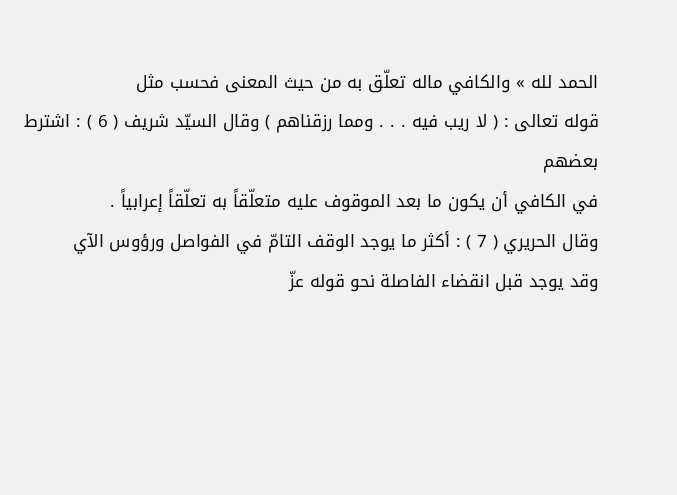الحمد لله » والكافي ماله تعلّق به من حيث المعنى فحسب مثل
قوله تعالى : ( لا ريب فيه . . . ومما رزقناهم ) وقال السيّد شريف ( 6 ) : اشترط بعضهم
في الكافي أن يكون ما بعد الموقوف عليه متعلّقاً به تعلّقاً إعرابياً .
وقال الحريري ( 7 ) : أكثر ما يوجد الوقف التامّ في الفواصل ورؤوس الآي
وقد يوجد قبل انقضاء الفاصلة نحو قوله عزّ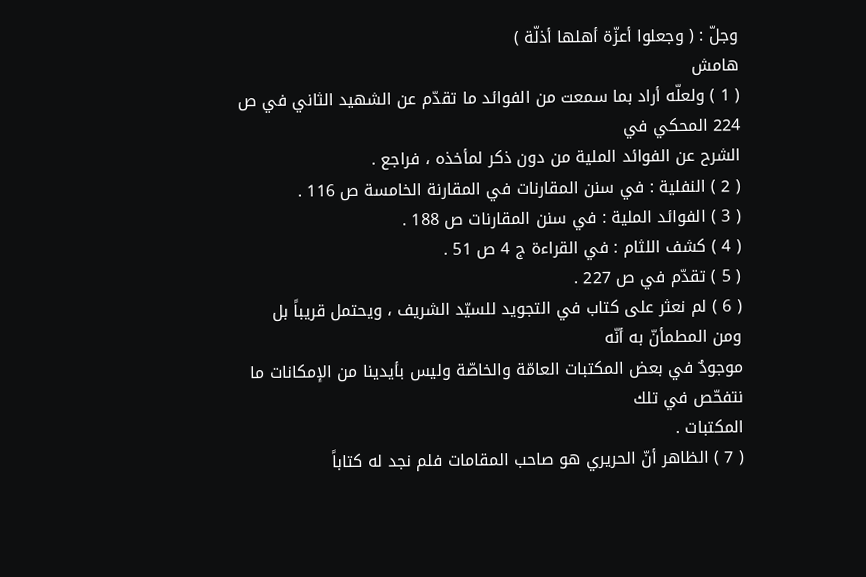وجلّ : ( وجعلوا أعزّة أهلها أذلّة )
هامش
( 1 ) ولعلّه أراد بما سمعت من الفوائد ما تقدّم عن الشهيد الثاني في ص 224 المحكي في
الشرح عن الفوائد الملية من دون ذكر لمأخذه ، فراجع .
( 2 ) النفلية : في سنن المقارنات في المقارنة الخامسة ص 116 .
( 3 ) الفوائد الملية : في سنن المقارنات ص 188 .
( 4 ) كشف اللثام : في القراءة ج 4 ص 51 .
( 5 ) تقدّم في ص 227 .
( 6 ) لم نعثر على كتاب في التجويد للسيّد الشريف ، ويحتمل قريباً بل ومن المطمأنّ به أنّه
موجودٌ في بعض المكتبات العامّة والخاصّة وليس بأيدينا من الإمكانات ما نتفحّص في تلك
المكتبات .
( 7 ) الظاهر أنّ الحريري هو صاحب المقامات فلم نجد له كتاباً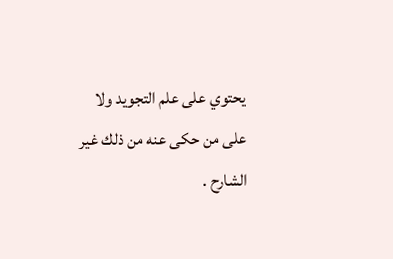يحتوي على علم التجويد ولا
على من حكى عنه من ذلك غير الشارح .